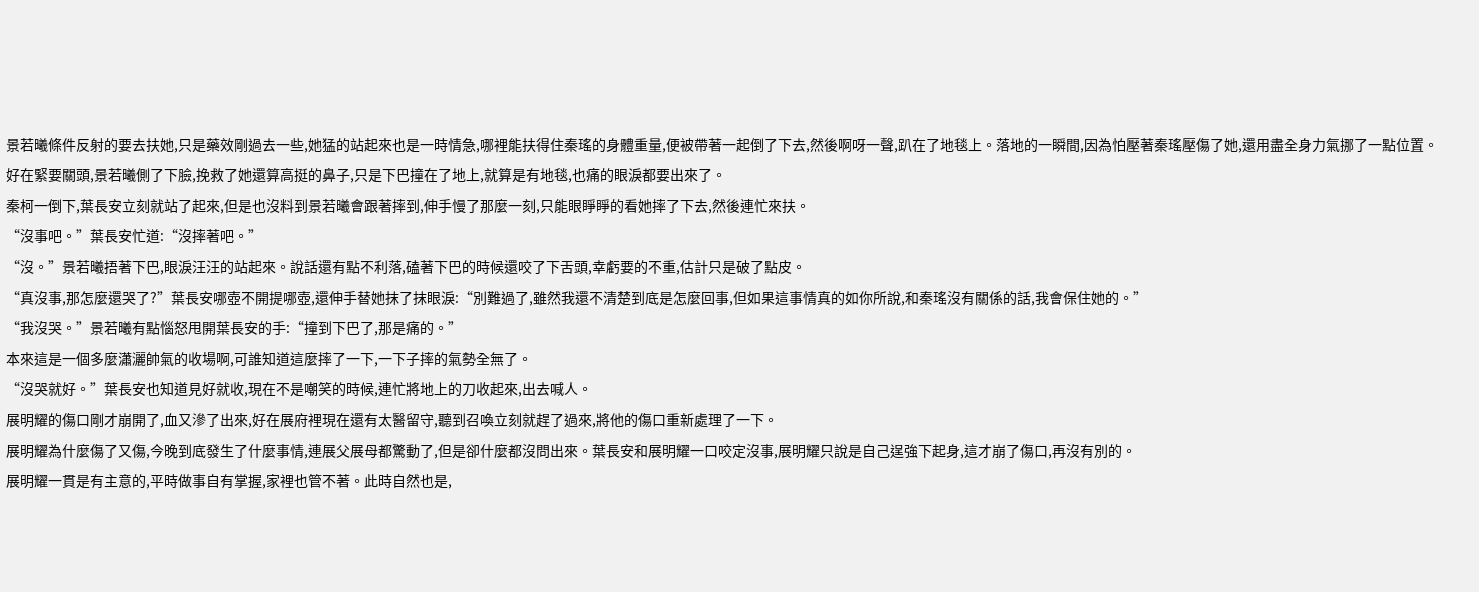景若曦條件反射的要去扶她,只是藥效剛過去一些,她猛的站起來也是一時情急,哪裡能扶得住秦瑤的身體重量,便被帶著一起倒了下去,然後啊呀一聲,趴在了地毯上。落地的一瞬間,因為怕壓著秦瑤壓傷了她,還用盡全身力氣挪了一點位置。
好在緊要關頭,景若曦側了下臉,挽救了她還算高挺的鼻子,只是下巴撞在了地上,就算是有地毯,也痛的眼淚都要出來了。
秦柯一倒下,葉長安立刻就站了起來,但是也沒料到景若曦會跟著摔到,伸手慢了那麼一刻,只能眼睜睜的看她摔了下去,然後連忙來扶。
“沒事吧。”葉長安忙道:“沒摔著吧。”
“沒。”景若曦捂著下巴,眼淚汪汪的站起來。說話還有點不利落,磕著下巴的時候還咬了下舌頭,幸虧要的不重,估計只是破了點皮。
“真沒事,那怎麼還哭了?”葉長安哪壺不開提哪壺,還伸手替她抹了抹眼淚:“別難過了,雖然我還不清楚到底是怎麼回事,但如果這事情真的如你所說,和秦瑤沒有關係的話,我會保住她的。”
“我沒哭。”景若曦有點惱怒甩開葉長安的手:“撞到下巴了,那是痛的。”
本來這是一個多麼瀟灑帥氣的收場啊,可誰知道這麼摔了一下,一下子摔的氣勢全無了。
“沒哭就好。”葉長安也知道見好就收,現在不是嘲笑的時候,連忙將地上的刀收起來,出去喊人。
展明耀的傷口剛才崩開了,血又滲了出來,好在展府裡現在還有太醫留守,聽到召喚立刻就趕了過來,將他的傷口重新處理了一下。
展明耀為什麼傷了又傷,今晚到底發生了什麼事情,連展父展母都驚動了,但是卻什麼都沒問出來。葉長安和展明耀一口咬定沒事,展明耀只說是自己逞強下起身,這才崩了傷口,再沒有別的。
展明耀一貫是有主意的,平時做事自有掌握,家裡也管不著。此時自然也是,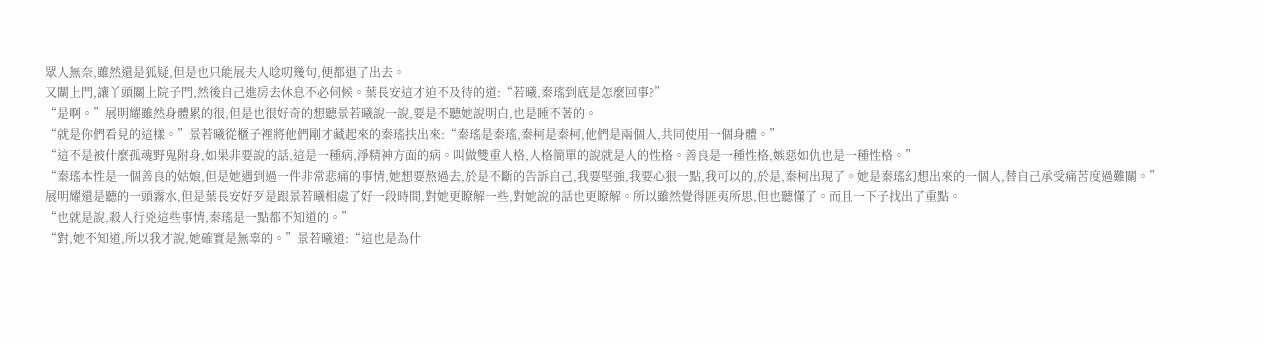眾人無奈,雖然還是狐疑,但是也只能展夫人唸叨幾句,便都退了出去。
又關上門,讓丫頭關上院子門,然後自己進房去休息不必伺候。葉長安這才迫不及待的道:“若曦,秦瑤到底是怎麼回事?”
“是啊。”展明耀雖然身體累的很,但是也很好奇的想聽景若曦說一說,要是不聽她說明白,也是睡不著的。
“就是你們看見的這樣。”景若曦從櫃子裡將他們剛才藏起來的秦瑤扶出來:“秦瑤是秦瑤,秦柯是秦柯,他們是兩個人,共同使用一個身體。”
“這不是被什麼孤魂野鬼附身,如果非要說的話,這是一種病,淨精神方面的病。叫做雙重人格,人格簡單的說就是人的性格。善良是一種性格,嫉惡如仇也是一種性格。”
“秦瑤本性是一個善良的姑娘,但是她遇到過一件非常悲痛的事情,她想要熬過去,於是不斷的告訴自己,我要堅強,我要心狠一點,我可以的,於是,秦柯出現了。她是秦瑤幻想出來的一個人,替自己承受痛苦度過難關。”
展明耀還是聽的一頭霧水,但是葉長安好歹是跟景若曦相處了好一段時間,對她更瞭解一些,對她說的話也更瞭解。所以雖然覺得匪夷所思,但也聽懂了。而且一下子找出了重點。
“也就是說,殺人行兇這些事情,秦瑤是一點都不知道的。”
“對,她不知道,所以我才說,她確實是無辜的。”景若曦道:“這也是為什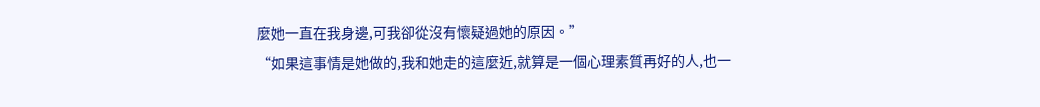麼她一直在我身邊,可我卻從沒有懷疑過她的原因。”
“如果這事情是她做的,我和她走的這麼近,就算是一個心理素質再好的人,也一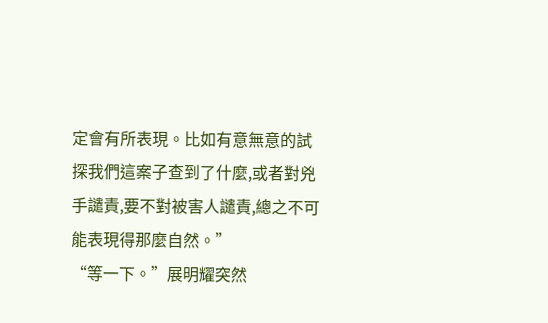定會有所表現。比如有意無意的試探我們這案子查到了什麼,或者對兇手譴責,要不對被害人譴責,總之不可能表現得那麼自然。”
“等一下。”展明耀突然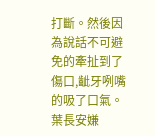打斷。然後因為說話不可避免的牽扯到了傷口,齜牙咧嘴的吸了口氣。
葉長安嫌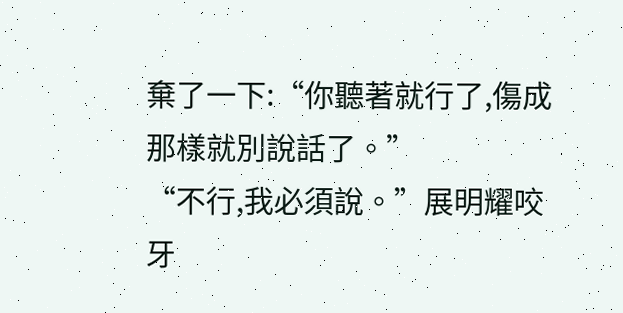棄了一下:“你聽著就行了,傷成那樣就別說話了。”
“不行,我必須說。”展明耀咬牙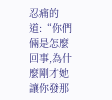忍痛的道:“你們倆是怎麼回事,為什麼剛才她讓你發那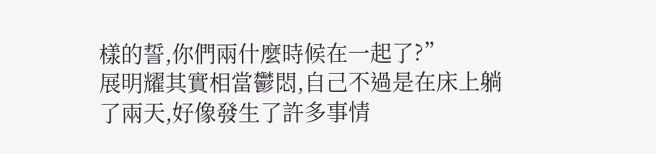樣的誓,你們兩什麼時候在一起了?”
展明耀其實相當鬱悶,自己不過是在床上躺了兩天,好像發生了許多事情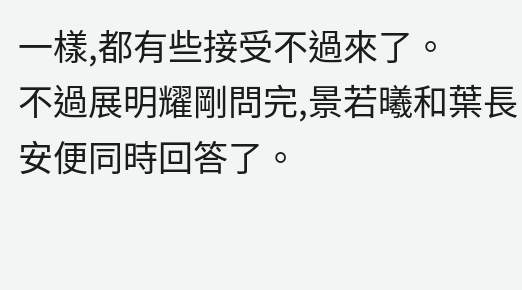一樣,都有些接受不過來了。
不過展明耀剛問完,景若曦和葉長安便同時回答了。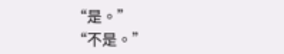“是。”
“不是。”